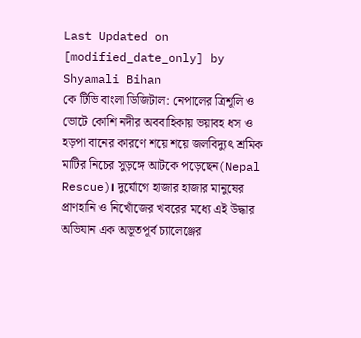Last Updated on [modified_date_only] by Shyamali Bihan
কে টিভি বাংলা ডিজিটাল: নেপালের ত্রিশূলি ও ভোটে কোশি নদীর অববাহিকায় ভয়াবহ ধস ও হড়পা বানের কারণে শয়ে শয়ে জলবিদ্যুৎ শ্রমিক মাটির নিচের সুড়ঙ্গে আটকে পড়েছেন(Nepal Rescue)। দুর্যোগে হাজার হাজার মানুষের প্রাণহানি ও নিখোঁজের খবরের মধ্যে এই উদ্ধার অভিযান এক অভূতপূর্ব চ্যালেঞ্জের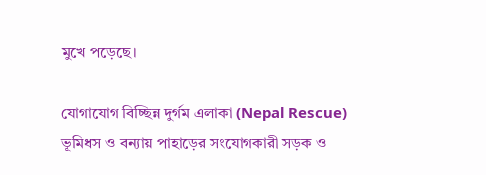মুখে পড়েছে।

যোগাযোগ বিচ্ছিন্ন দুর্গম এলাকা (Nepal Rescue)
ভূমিধস ও বন্যায় পাহাড়ের সংযোগকারী সড়ক ও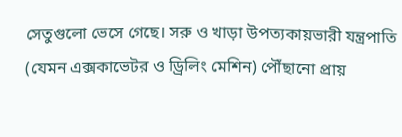সেতুগুলো ভেসে গেছে। সরু ও খাড়া উপত্যকায়ভারী যন্ত্রপাতি (যেমন এক্সকাভেটর ও ড্রিলিং মেশিন) পৌঁছানো প্রায়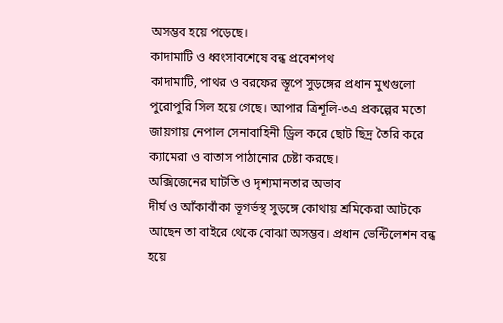অসম্ভব হয়ে পড়েছে।
কাদামাটি ও ধ্বংসাবশেষে বন্ধ প্রবেশপথ
কাদামাটি, পাথর ও বরফের স্তূপে সুড়ঙ্গের প্রধান মুখগুলো পুরোপুরি সিল হয়ে গেছে। আপার ত্রিশূলি-৩এ প্রকল্পের মতো জায়গায় নেপাল সেনাবাহিনী ড্রিল করে ছোট ছিদ্র তৈরি করে ক্যামেরা ও বাতাস পাঠানোর চেষ্টা করছে।
অক্সিজেনের ঘাটতি ও দৃশ্যমানতার অভাব
দীর্ঘ ও আঁকাবাঁকা ভূগর্ভস্থ সুড়ঙ্গে কোথায় শ্রমিকেরা আটকে আছেন তা বাইরে থেকে বোঝা অসম্ভব। প্রধান ভেন্টিলেশন বন্ধ হয়ে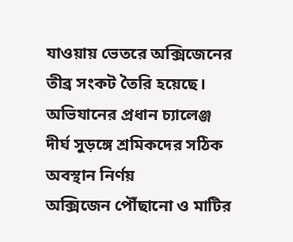যাওয়ায় ভেতরে অক্সিজেনের তীব্র সংকট তৈরি হয়েছে।
অভিযানের প্রধান চ্যালেঞ্জ
দীর্ঘ সুড়ঙ্গে শ্রমিকদের সঠিক অবস্থান নির্ণয়
অক্সিজেন পৌঁছানো ও মাটির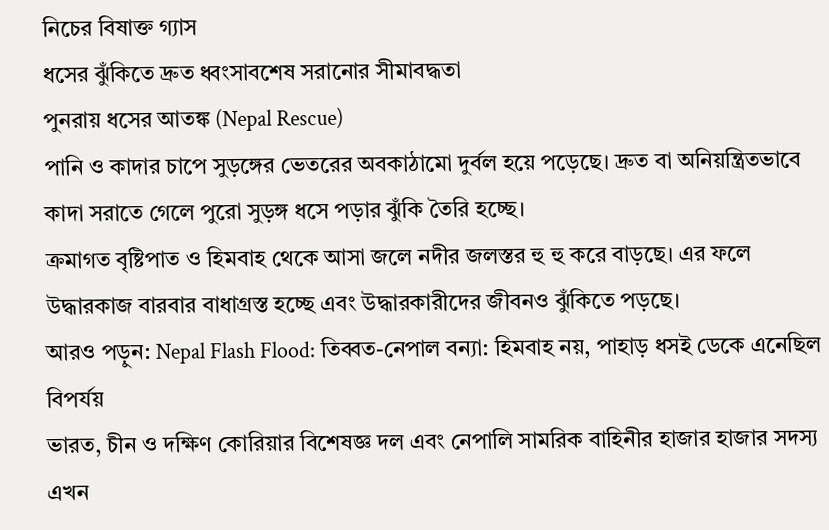নিচের বিষাক্ত গ্যাস
ধসের ঝুঁকিতে দ্রুত ধ্বংসাবশেষ সরানোর সীমাবদ্ধতা
পুনরায় ধসের আতঙ্ক (Nepal Rescue)
পানি ও কাদার চাপে সুড়ঙ্গের ভেতরের অবকাঠামো দুর্বল হয়ে পড়েছে। দ্রুত বা অনিয়ন্ত্রিতভাবে কাদা সরাতে গেলে পুরো সুড়ঙ্গ ধসে পড়ার ঝুঁকি তৈরি হচ্ছে।
ক্রমাগত বৃষ্টিপাত ও হিমবাহ থেকে আসা জলে নদীর জলস্তর হু হু করে বাড়ছে। এর ফলে উদ্ধারকাজ বারবার বাধাগ্রস্ত হচ্ছে এবং উদ্ধারকারীদের জীবনও ঝুঁকিতে পড়ছে।
আরও পড়ুন: Nepal Flash Flood: তিব্বত-নেপাল বন্যা: হিমবাহ নয়, পাহাড় ধসই ডেকে এনেছিল বিপর্যয়
ভারত, চীন ও দক্ষিণ কোরিয়ার বিশেষজ্ঞ দল এবং নেপালি সামরিক বাহিনীর হাজার হাজার সদস্য এখন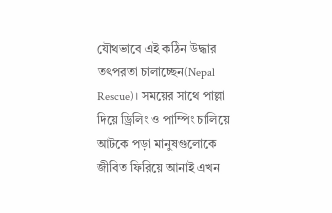যৌথভাবে এই কঠিন উদ্ধার তৎপরতা চালাচ্ছেন(Nepal Rescue)। সময়ের সাথে পাল্লা দিয়ে ড্রিলিং ও পাম্পিং চালিয়ে আটকে পড়া মানুষগুলোকে জীবিত ফিরিয়ে আনাই এখন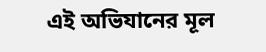এই অভিযানের মূল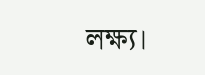লক্ষ্য।